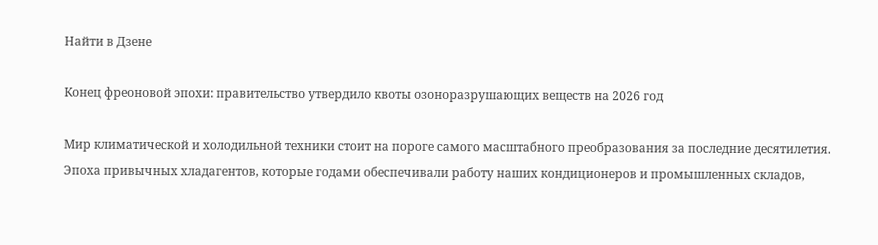Найти в Дзене

Конец фреоновой эпохи: правительство утвердило квоты озоноразрушающих веществ на 2026 год

Мир климатической и холодильной техники стоит на пороге самого масштабного преобразования за последние десятилетия. Эпоха привычных хладагентов, которые годами обеспечивали работу наших кондиционеров и промышленных складов,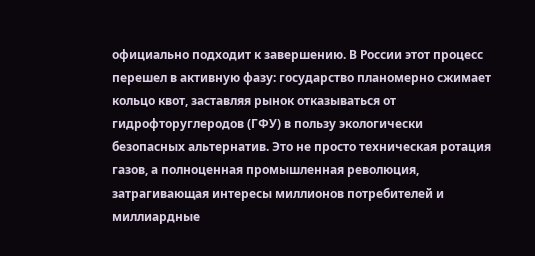официально подходит к завершению. В России этот процесс перешел в активную фазу: государство планомерно сжимает кольцо квот, заставляя рынок отказываться от гидрофторуглеродов (ГФУ) в пользу экологически безопасных альтернатив. Это не просто техническая ротация газов, а полноценная промышленная революция, затрагивающая интересы миллионов потребителей и миллиардные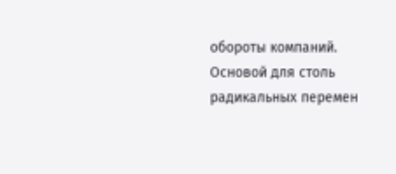обороты компаний. Основой для столь радикальных перемен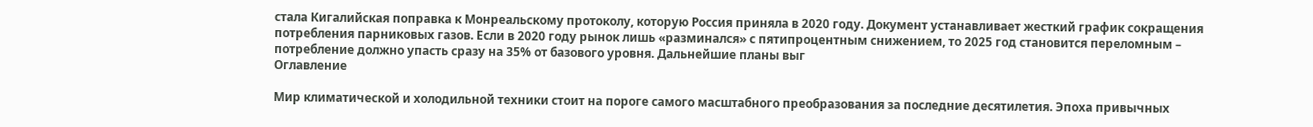стала Кигалийская поправка к Монреальскому протоколу, которую Россия приняла в 2020 году. Документ устанавливает жесткий график сокращения потребления парниковых газов. Если в 2020 году рынок лишь «разминался» с пятипроцентным снижением, то 2025 год становится переломным – потребление должно упасть сразу на 35% от базового уровня. Дальнейшие планы выг
Оглавление

Мир климатической и холодильной техники стоит на пороге самого масштабного преобразования за последние десятилетия. Эпоха привычных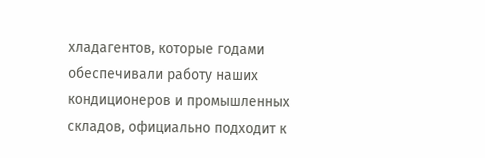хладагентов, которые годами обеспечивали работу наших кондиционеров и промышленных складов, официально подходит к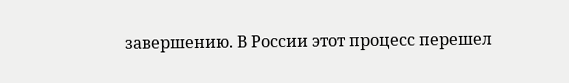завершению. В России этот процесс перешел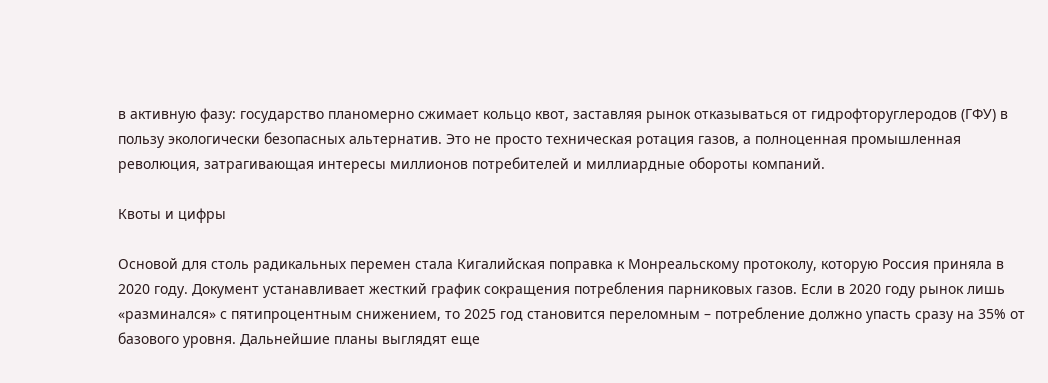в активную фазу: государство планомерно сжимает кольцо квот, заставляя рынок отказываться от гидрофторуглеродов (ГФУ) в пользу экологически безопасных альтернатив. Это не просто техническая ротация газов, а полноценная промышленная революция, затрагивающая интересы миллионов потребителей и миллиардные обороты компаний.

Квоты и цифры

Основой для столь радикальных перемен стала Кигалийская поправка к Монреальскому протоколу, которую Россия приняла в 2020 году. Документ устанавливает жесткий график сокращения потребления парниковых газов. Если в 2020 году рынок лишь «разминался» с пятипроцентным снижением, то 2025 год становится переломным – потребление должно упасть сразу на 35% от базового уровня. Дальнейшие планы выглядят еще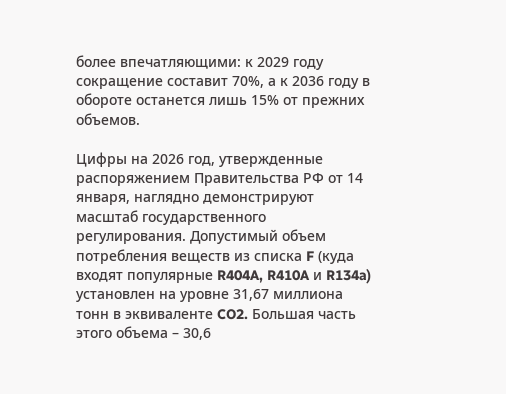более впечатляющими: к 2029 году сокращение составит 70%, а к 2036 году в обороте останется лишь 15% от прежних объемов.

Цифры на 2026 год, утвержденные распоряжением Правительства РФ от 14 января, наглядно демонстрируют масштаб государственного регулирования. Допустимый объем потребления веществ из списка F (куда входят популярные R404A, R410A и R134a) установлен на уровне 31,67 миллиона тонн в эквиваленте CO2. Большая часть этого объема – 30,6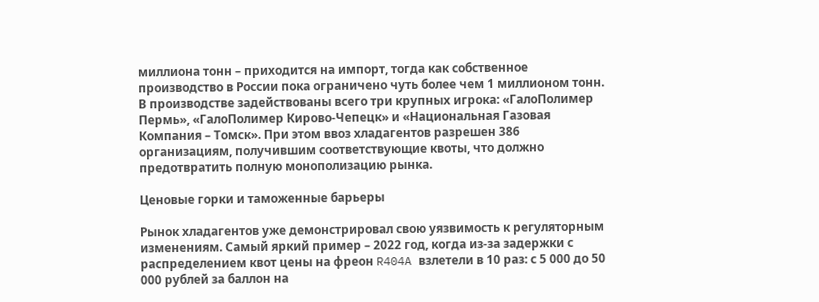миллиона тонн – приходится на импорт, тогда как собственное производство в России пока ограничено чуть более чем 1 миллионом тонн. В производстве задействованы всего три крупных игрока: «ГалоПолимер Пермь», «ГалоПолимер Кирово-Чепецк» и «Национальная Газовая Компания – Томск». При этом ввоз хладагентов разрешен 386 организациям, получившим соответствующие квоты, что должно предотвратить полную монополизацию рынка.

Ценовые горки и таможенные барьеры

Рынок хладагентов уже демонстрировал свою уязвимость к регуляторным изменениям. Самый яркий пример – 2022 год, когда из-за задержки с распределением квот цены на фреон R404A взлетели в 10 раз: с 5 000 до 50 000 рублей за баллон на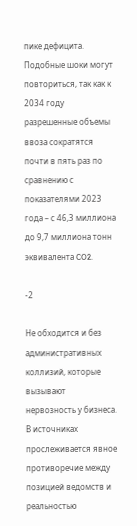пике дефицита. Подобные шоки могут повториться, так как к 2034 году разрешенные объемы ввоза сократятся почти в пять раз по сравнению с показателями 2023 года – с 46,3 миллиона до 9,7 миллиона тонн эквивалента CO2.

-2

Не обходится и без административных коллизий, которые вызывают нервозность у бизнеса. В источниках прослеживается явное противоречие между позицией ведомств и реальностью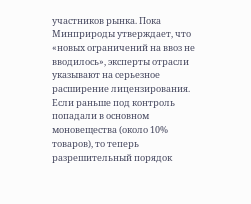участников рынка. Пока Минприроды утверждает, что «новых ограничений на ввоз не вводилось», эксперты отрасли указывают на серьезное расширение лицензирования. Если раньше под контроль попадали в основном моновещества (около 10% товаров), то теперь разрешительный порядок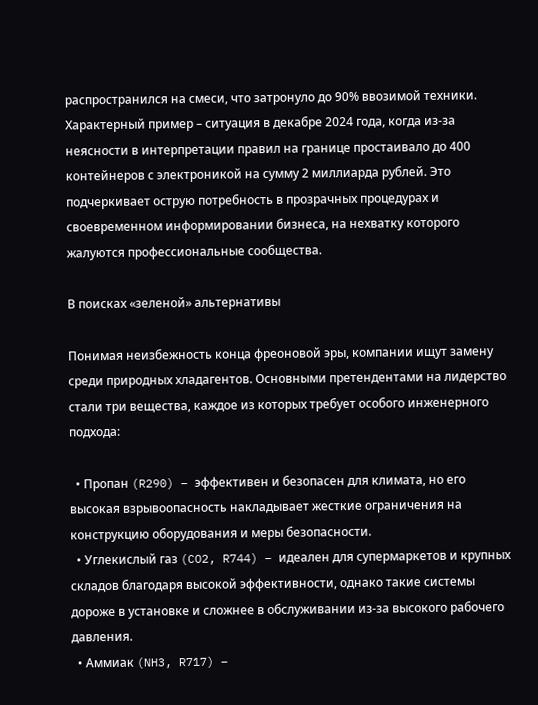распространился на смеси, что затронуло до 90% ввозимой техники. Характерный пример – ситуация в декабре 2024 года, когда из-за неясности в интерпретации правил на границе простаивало до 400 контейнеров с электроникой на сумму 2 миллиарда рублей. Это подчеркивает острую потребность в прозрачных процедурах и своевременном информировании бизнеса, на нехватку которого жалуются профессиональные сообщества.

В поисках «зеленой» альтернативы

Понимая неизбежность конца фреоновой эры, компании ищут замену среди природных хладагентов. Основными претендентами на лидерство стали три вещества, каждое из которых требует особого инженерного подхода:

  • Пропан (R290) – эффективен и безопасен для климата, но его высокая взрывоопасность накладывает жесткие ограничения на конструкцию оборудования и меры безопасности.
  • Углекислый газ (CO2, R744) – идеален для супермаркетов и крупных складов благодаря высокой эффективности, однако такие системы дороже в установке и сложнее в обслуживании из-за высокого рабочего давления.
  • Аммиак (NH3, R717) –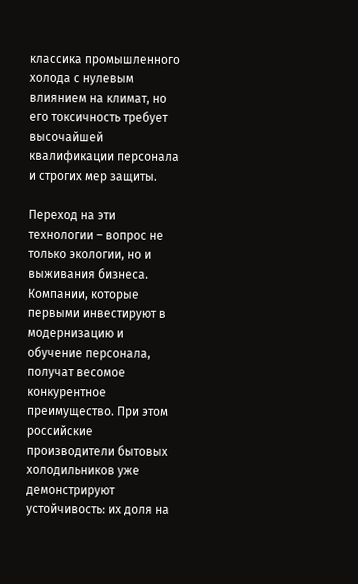классика промышленного холода с нулевым влиянием на климат, но его токсичность требует высочайшей квалификации персонала и строгих мер защиты.

Переход на эти технологии – вопрос не только экологии, но и выживания бизнеса. Компании, которые первыми инвестируют в модернизацию и обучение персонала, получат весомое конкурентное преимущество. При этом российские производители бытовых холодильников уже демонстрируют устойчивость: их доля на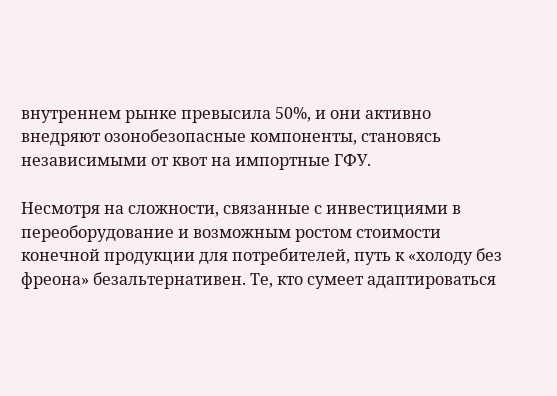внутреннем рынке превысила 50%, и они активно внедряют озонобезопасные компоненты, становясь независимыми от квот на импортные ГФУ.

Несмотря на сложности, связанные с инвестициями в переоборудование и возможным ростом стоимости конечной продукции для потребителей, путь к «холоду без фреона» безальтернативен. Те, кто сумеет адаптироваться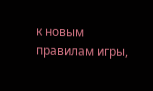к новым правилам игры,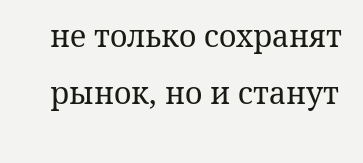не только сохранят рынок, но и станут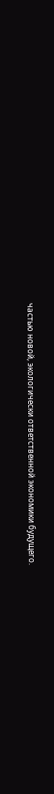частью новой, экологически ответственной экономики будущего.